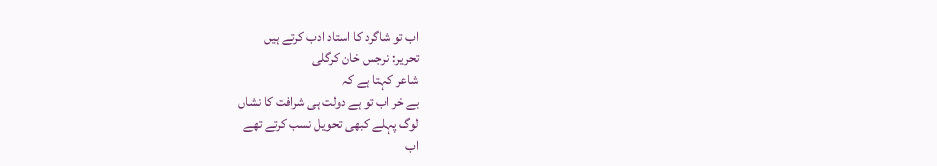اب تو شاگرد کا استاد ادب کرتے ہیں
تحریر: نرجس خان کرگلی
شاعر کہتا ہے کہ
بے خر اب تو ہے دولت ہی شرافت کا نشاں
لوگ پہلے کبھی تحویل نسب کرتے تھے
اب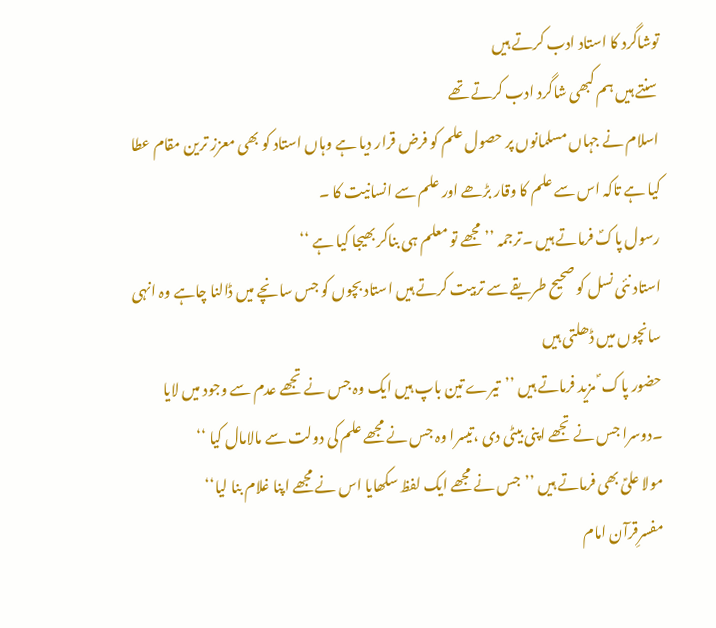توشاگرد کا استاد ادب کرتے ہیں
سنتے ہیں ہم کبھی شاگرد ادب کرتے تھے
اسلام نے جہاں مسلمانوں پر حصول علم کو فرض قرار دیا ہے وہاں استاد کو بھی معزز ترین مقام عطا کیا ہے تاکہ اس سے علم کا وقار بڑھے اور علم سے انسانیت کا ۔
رسول پاکؐ فرماتے ہیں ۔ترجمہ ’’مجھے تو معلم ہی بناکر بھیجا کیا ہے ‘‘
استاد نئی نسل کو صحیح طریقے سے تربیت کرتے ہیں استاد بچوں کو جس سانچے میں ڈالنا چاہے وہ انہی سانچوں میں ڈھلتی ہیں
حضور پاک ؐ مزید فرماتے ہیں ’’تیرے تین باپ ہیں ایک وہ جس نے تجھے عدم سے وجود میں لایا ۔دوسرا جس نے تجھے اپنی بیٹی دی ،تیسرا وہ جس نے مجھے علم کی دولت سے مالامال کیا ‘‘
مولا علیؑ بھی فرماتے ہیں ’’جس نے مجھے ایک لفظ سکھایا اس نے مجھے اپنا غلام بنا لیا‘‘
مفسرِقرآن امام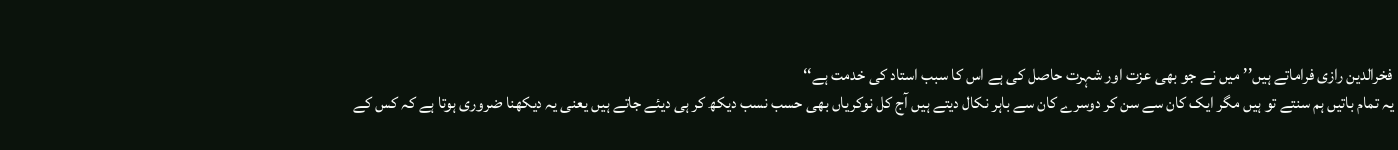فخرالدین رازی فراماتے ہیں’’ میں نے جو بھی عزت اور شہرت حاصل کی ہے اس کا سبب استاد کی خدمت ہے‘‘
یہ تمام باتیں ہم سنتے تو ہیں مگر ایک کان سے سن کر دوسرے کان سے باہر نکال دیتے ہیں آج کل نوکریاں بھی حسب نسب دیکھ کر ہی دیئے جاتے ہیں یعنی یہ دیکھنا ضروری ہوتا ہے کہ کس کے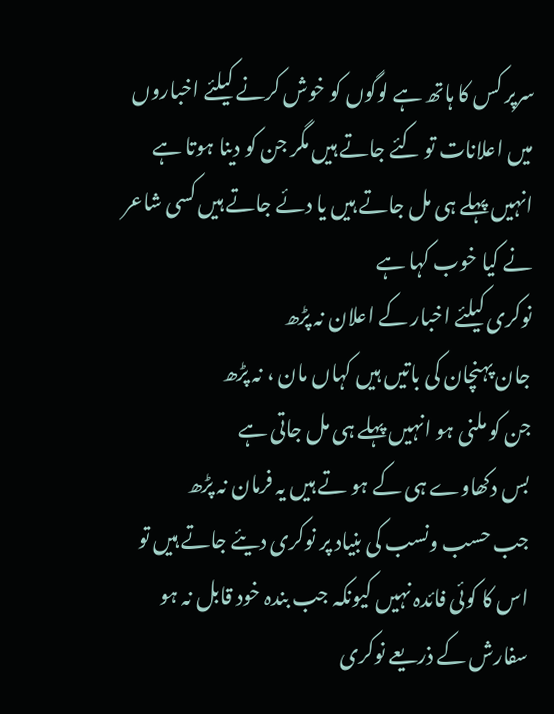سرپر کس کا ہاتھ ہے لوگوں کو خوش کرنے کیلئے اخباروں میں اعلانات تو کئے جاتے ہیں مگر جن کو دینا ہوتا ہے انہیں پہلے ہی مل جاتے ہیں یا دئے جاتے ہیں کسی شاعر نے کیا خوب کہا ہے
نوکری کیلئے اخبار کے اعلان نہ پڑھ
جان پہنچان کی باتیں ہیں کہاں مان ، نہ پڑھ
جن کو ملنی ہو انہیں پہلے ہی مل جاتی ہے
بس دکھاوے ہی کے ہو تے ہیں یہ فرمان نہ پڑھ
جب حسب ونسب کی بنیاد پر نوکری دیئے جاتے ہیں تو اس کا کوئی فائدہ نہیں کیونکہ جب بندہ خود قابل نہ ہو سفارش کے ذریعے نوکری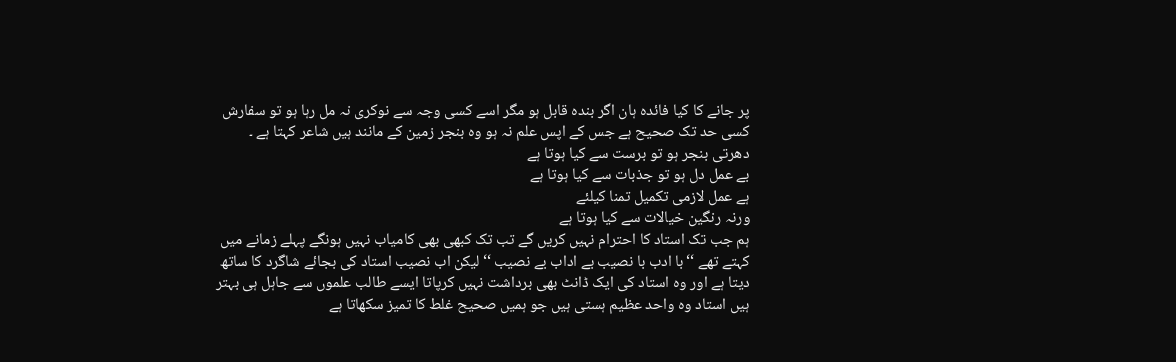پر جانے کا کیا فائدہ ہان اگر بندہ قابل ہو مگر اسے کسی وجہ سے نوکری نہ مل رہا ہو تو سفارش کسی حد تک صحیح ہے جس کے اپس علم نہ ہو وہ بنجر زمین کے مانند ہیں شاعر کہتا ہے ۔
دھرتی بنجر ہو تو برست سے کیا ہوتا ہے
بے عمل دل ہو تو جذبات سے کیا ہوتا ہے
ہے عمل لازمی تکمیل تمنا کیلئے
ورنہ رنگین خیالات سے کیا ہوتا ہے
ہم جب تک استاد کا احترام نہیں کریں گے تب تک کبھی بھی کامیاب نہیں ہونگے پہلے زمانے میں کہتے تھے ‘‘با ادب با نصیب بے اداب بے نصیب ‘‘لیکن اب نصیب استاد کی بجائے شاگرد کا ساتھ دیتا ہے اور وہ استاد کی ایک ڈانٹ بھی برداشت نہیں کرپاتا ایسے طالب علموں سے جاہل ہی بہتر ہیں استاد وہ واحد عظیم ہستی ہیں جو ہمیں صحیح غلط کا تمیز سکھاتا ہے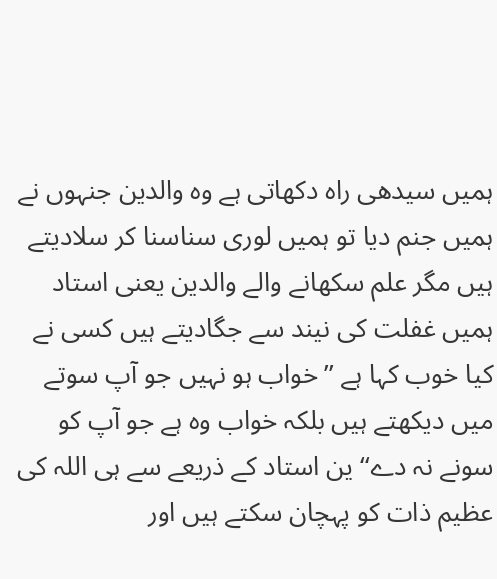ہمیں سیدھی راہ دکھاتی ہے وہ والدین جنہوں نے ہمیں جنم دیا تو ہمیں لوری سناسنا کر سلادیتے ہیں مگر علم سکھانے والے والدین یعنی استاد ہمیں غفلت کی نیند سے جگادیتے ہیں کسی نے کیا خوب کہا ہے ’’خواب ہو نہیں جو آپ سوتے میں دیکھتے ہیں بلکہ خواب وہ ہے جو آپ کو سونے نہ دے‘‘ ین استاد کے ذریعے سے ہی اللہ کی عظیم ذات کو پہچان سکتے ہیں اور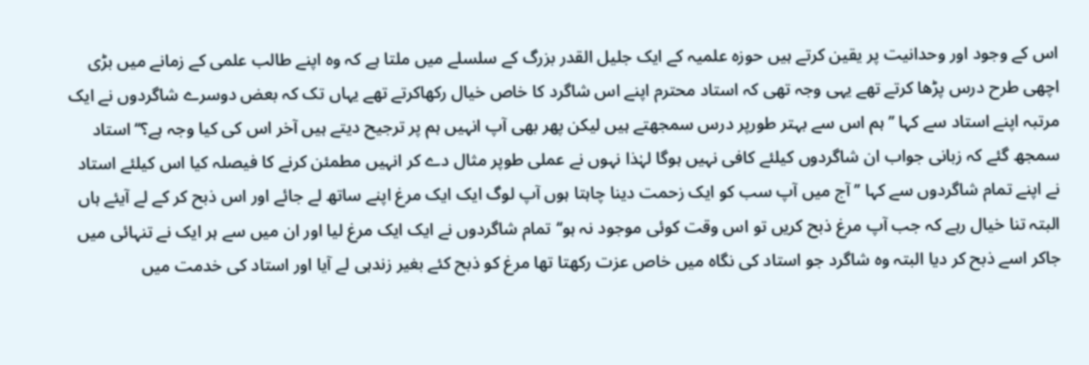اس کے وجود اور وحدانیت پر یقین کرتے ہیں حوزہ علمیہ کے ایک جلیل القدر بزرگ کے سلسلے میں ملتا ہے کہ وہ اپنے طالب علمی کے زمانے میں بڑی اچھی طرح درس پڑھا کرتے تھے یہی وجہ تھی کہ استاد محترم اپنے اس شاگرد کا خاص خیال رکھاکرتے تھے یہاں تک کہ بعض دوسرے شاگردوں نے ایک مرتبہ اپنے استاد سے کہا ’’ہم اس سے بہتر طورپر درس سمجھتے ہیں لیکن پھر بھی آپ انہیں ہم پر ترجیح دیتے ہیں آخر اس کی کیا وجہ ہے؟‘‘استاد سمجھ گئے کہ زبانی جواب ان شاگردوں کیلئے کافی نہیں ہوگا لہٰذا نہوں نے عملی طوپر مثال دے کر انہیں مطمئن کرنے کا فیصلہ کیا اس کیلئے استاد نے اپنے تمام شاگردوں سے کہا ’’ آج میں آپ سب کو ایک زحمت دینا چاہتا ہوں آپ لوگ ایک ایک مرغ اپنے ساتھ لے جائے اور اس ذبح کر کے لے آیئے ہاں البتہ تنا خیال رہے کہ جب آپ مرغ ذبح کریں تو اس وقت کوئی موجود نہ ہو‘‘تمام شاگردوں نے ایک ایک مرغ لیا اور ان میں سے ہر ایک نے تنہائی میں جاکر اسے ذبح کر دیا البتہ وہ شاگرد جو استاد کی نگاہ میں خاص عزت رکھتا تھا مرغ کو ذبح کئے بغیر زندہی لے آیا اور استاد کی خدمت میں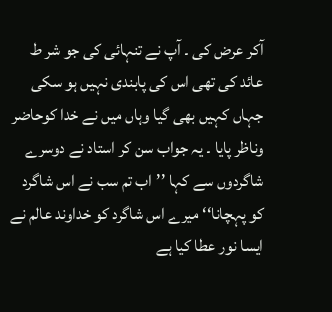آکر عرض کی ۔ آپ نے تنہائی کی جو شر ط عائد کی تھی اس کی پابندی نہیں ہو سکی جہاں کہیں بھی گیا وہاں میں نے خدا کوحاضر وناظر پایا ۔ یہ جواب سن کر استاد نے دوسرے شاگردوں سے کہا ’’اب تم سب نے اس شاگرد کو پہچانا‘‘ میرے اس شاگرد کو خداوند عالم نے ایسا نور عطا کیا ہے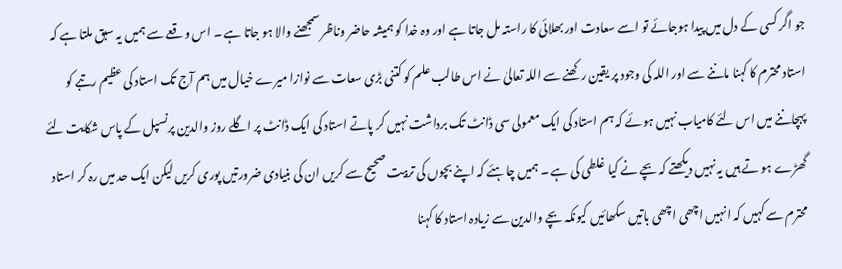جو اگر کسی کے دل میں پیدا ہوجائے تو اسے سعادت اور بھلائی کا راستہ مل جاتا ہے اور وہ خدا کو ہمیشہ حاضر وناظر سمجھنے والا ہو جاتا ہے ۔ اس وقعے سے ہمیں یہ سبق ملتا ہے کہ استاد محترم کا کہنا ماننے سے اور اللہ کی وجود پر یقین رکھنے سے اللہ تعالیٰ نے اس طالب علم کو کتنی بڑی سعات سے نوازا میرے خیال میں ہم آج تک استاد کی عظیم رتبے کو پہچاننے میں اس لئے کامیاب نہیں ہوئے کہ ہم استاد کی ایک معمولی سی ڈانٹ تک برداشت نہیں کر پاتے استاد کی ایک ڈانٹ پر اگلے روز والدین پرنسپل کے پاس شکایت لئے گھڑے ہو تے ہیں یہ نہیں دیکھتے کہ بچے نے کیا غلطی کی ہے ۔ ہمیں چاہئے کہ اپنے بچوں کی تربیت صحیح سے کریں ان کی بنیادی ضرورتیں پوری کریں لیکن ایک حد میں رہ کر استاد محترم سے کہیں کہ انہیں اچھی اچھی باتیں سکھائیں کیونکہ بچے والدین سے زیادہ استاد کا کہنا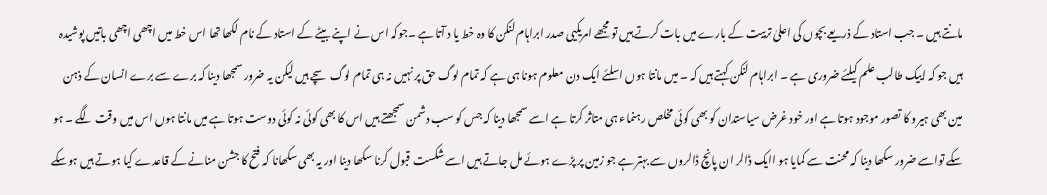مانتے ہیں ۔ جب استاد کے ذریعے بچوں کی اعلیٰ تربیت کے بارے میں بات کرتے ہیں تو مجھے امریکیی صدر ابراہام لنکن کا وہ خط یا د آتا ہے ۔جوکہ اس نے اپنے بیٹے کے استاد کے نام لکھا تھا اس خط میں اچھی اچھی باتیں پوشیدہ ہیں جو کہ اییک طالب علم کیلئے ضروری ہے ۔ ابراہام لنکن کہتے ہیں کہ ۔ میں مانتا ہوں اسلئے ایک دن معلوم ہونا ہی ہے کہ تمام لوگ حق پر نہیں نہ ہی تمام لوگ سچے ہیں لیکن یہ ضرور سمجھا دینا کہ برے سے برے انسان کے ذہن مین بھی ہیرو کا تصور موجود ہوتا ہے اور خود غرض سیاستدان کو بھی کوئی مخلص رہنماء ہی متاثر کرتا ہے اسے سمجھا دینا کہ جس کو سب دشمن سمجھتے ہیں اس کا بھی کوئی نہ کوئی دوست ہوتا ہے میں مانتا ہوں اس میں وقت لگے ۔ ہو سکے تواسے ضرور سکھا دینا کہ محنت سے کمایا ہو اایک ڈالر ان پانچ ڈالروں سے بہتر ہے جو زمین پر پڑے ہوئے مل جاتے ہیں اسے شکست قبول کرنا سکھا دینا اور یہ بھی سکھانا کہ فتح کا جشن منانے کے قاعدے کیا ہوتے ہیں ہوسکے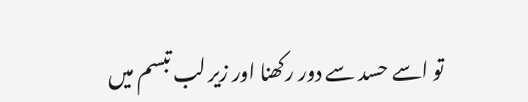تو اسے حسد سے دور رکھنا اور زیر لب تبسم میں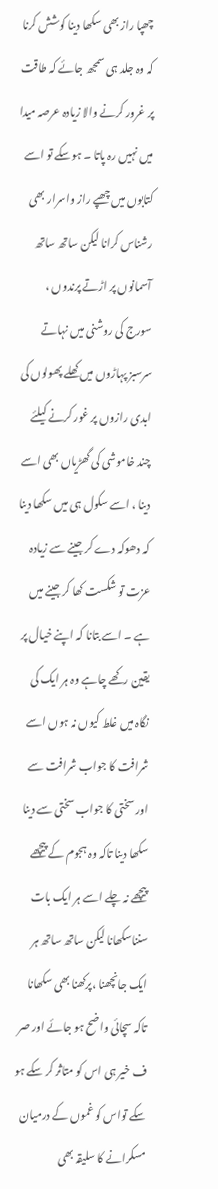چھپا راز بھی سکھا دینا کوشش کرنا کہ وہ جلد ہی سمجھ جائے کہ طاقت پر غرور کرنے والا زیادہ عرصہ میدا میں نہیں رہ پاتا ۔ ہوسکے تو اسے کتابوں میں چھپے راز واسرار بھی رشناس کرانا لیکن ساتھ ساتھ آسمانوں پر اڑتے پرندوں ، سورج کی روشنی میں نہاتے سرسبز پہاڑوں میں کھلے پھولوں کی ابدی رازوں پر غور کرنے کیلئے چند خاموشی کی گھڑیاں بھی اسے دینا ، اسے سکول ہی میں سکھا دینا کہ دھوکہ دے کر جینے سے زیادہ عزت تو شکست کھا کر جینے میں ہے ۔ اسے بتانا کہ اپنے خیال پر یقین رکھے چاہے وہ ہر ایک کی نگاہ میں غلط کیوں نہ ہوں اسے شرافت کا جواب شرافت سے اور سختی کا جواب سختی سے دینا سکھا دینا تاکہ وہ ہجوم کے پیچھے پیچھے نہ چلے اسے ہر ایک بات سنناسکھانا لیکن ساتھ ساتھ ہر ایک جانچھنا ،پرکھنا بھی سکھانا تاکہ سچائی واضح ہو جائے اور صر ف خیر ہی اس کو متاثر کر سکے ہو سکے تواس کو غموں کے درمیان مسکرانے کا سلیقہ بھی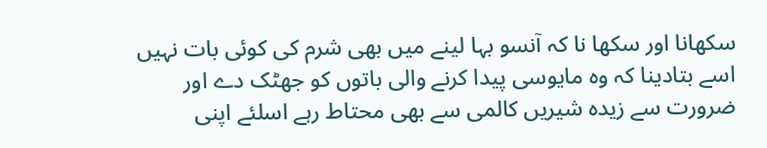سکھانا اور سکھا نا کہ آنسو بہا لینے میں بھی شرم کی کوئی بات نہیں اسے بتادینا کہ وہ مایوسی پیدا کرنے والی باتوں کو جھٹک دے اور ضرورت سے زیدہ شیریں کالمی سے بھی محتاط رہے اسلئے اپنی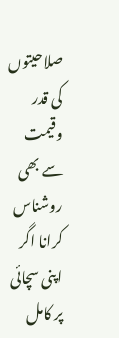صلاحیتوں کی قدر وقیمت سے بھی روشناس کرانا اگر اپنی سچائی پر کامل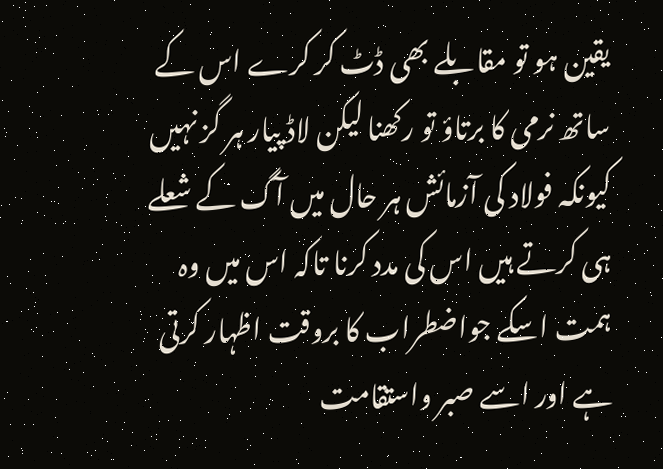یقین ہو تو مقابلے بھی ڈٹ کر کرے اس کے ساتھ نرمی کا برتاؤ تو رکھنا لیکن لاڈ پیار ہر گز نہیں کیونکہ فولاد کی آزمائش ہر حال میں آگ کے شعلے ہی کرتے ہیں اس کی مدد کرنا تاکہ اس میں وہ ہمت اسکے جواضطراب کا بروقت اظہار کرتی ہے اور اسے صبر واستقامت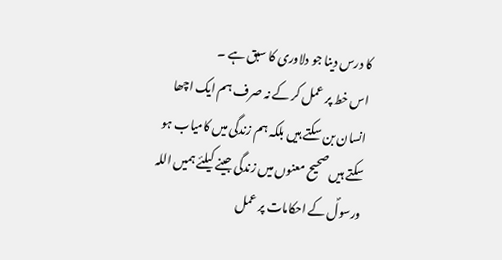کا درس دینا جو دلاوری کا سبق ہے ۔
اس خط پر عمل کر کے نہ صرف ہم ایک اچھا انسان بن سکتے ہیں بلکہ ہم زندگی میں کامیاب ہو سکتے ہیں صحیح معنوں میں زندگی جینے کیلئے ہمیں اللہ ورسولؐ کے احکامات پر عمل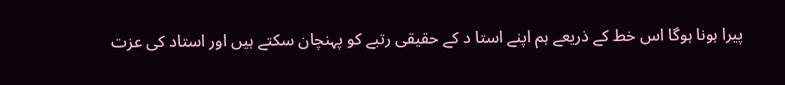پیرا ہونا ہوگا اس خط کے ذریعے ہم اپنے استا د کے حقیقی رتبے کو پہنچان سکتے ہیں اور استاد کی عزت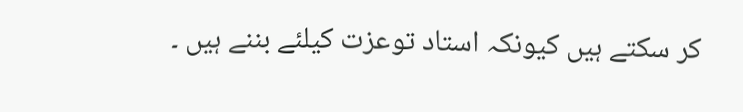کر سکتے ہیں کیونکہ استاد توعزت کیلئے بننے ہیں ۔